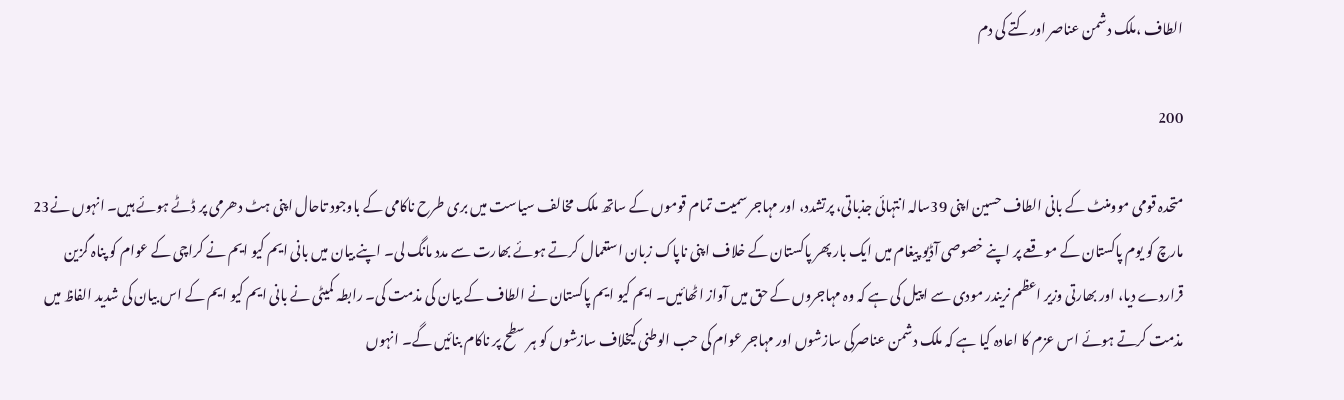الطاف ،ملک دشمن عناصر اورکتے کی دم

200

متحدہ قومی موومنٹ کے بانی الطاف حسین اپنی 39سالہ انتہائی جذباتی، پرتشدد، اور مہاجر سمیت تمام قوموں کے ساتھ ملک مخالف سیاست میں بری طرح ناکامی کے باوجود تاحال اپنی ہٹ دھرمی پر ڈٹے ہوئے ہیں۔ انہوں نے23 مارچ کو یوم پاکستان کے موقعے پر اپنے خصوصی آڈیو پیغام میں ایک بار پھر پاکستان کے خلاف اپنی ناپاک زبان استعمال کرتے ہوئے بھارت سے مدد مانگ لی۔ اپنے بیان میں بانی ایم کیو ایم نے کراچی کے عوام کو پناہ گزین قراردے دیا، اور بھارتی وزیر اعظم نریندر مودی سے اپیل کی ہے کہ وہ مہاجروں کے حق میں آواز اٹھائیں۔ ایم کیو ایم پاکستان نے الطاف کے بیان کی مذمت کی۔ رابطہ کمیٹی نے بانی ایم کیو ایم کے اس بیان کی شدید الفاظ میں مذمت کرتے ہوئے اس عزم کا اعادہ کیا ہے کہ ملک دشمن عناصرکی سازشوں اور مہاجر عوام کی حب الوطنی کیخلاف سازشوں کو ہر سطح پر ناکام بنائیں گے۔ انہوں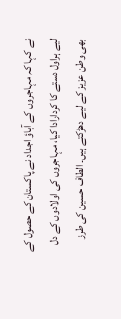نے کہا کہ مہاجروں کے آباؤ اجداد نے پاکستان کے حصول کے لیے ہراول دستے کا کردارادا کیا، مہاجروں کی اولادوں کے دل بھی وطن عزیز کے لیے دھڑکتے ہیں۔ الطاف حسین کی طرز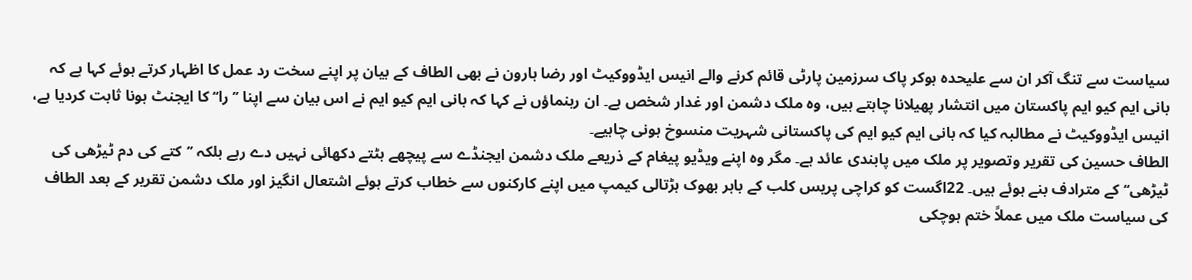سیاست سے تنگ آکر ان سے علیحدہ ہوکر پاک سرزمین پارٹی قائم کرنے والے انیس ایڈووکیٹ اور رضا ہارون نے بھی الطاف کے بیان پر اپنے سخت رد عمل کا اظہار کرتے ہوئے کہا ہے کہ بانی ایم کیو ایم پاکستان میں انتشار پھیلانا چاہتے ہیں، وہ ملک دشمن اور غدار شخص ہے۔ ان رہنماؤں نے کہا کہ بانی ایم کیو ایم نے اس بیان سے اپنا ’’را‘‘ کا ایجنٹ ہونا ثابت کردیا ہے، انیس ایڈووکیٹ نے مطالبہ کیا کہ بانی ایم کیو ایم کی پاکستانی شہریت منسوخ ہونی چاہیے۔
الطاف حسین کی تقریر وتصویر پر ملک میں پابندی عائد ہے۔ مگر وہ اپنے ویڈیو پیغام کے ذریعے ملک دشمن ایجنڈے سے پیچھے ہٹتے دکھائی نہیں دے رہے بلکہ ’’کتے کی دم ٹیڑھی کی ٹیڑھی‘‘ کے مترادف بنے ہوئے ہیں۔ 22اگست کو کراچی پریس کلب کے باہر بھوک ہڑتالی کیمپ میں اپنے کارکنوں سے خطاب کرتے ہوئے اشتعال انگیز اور ملک دشمن تقریر کے بعد الطاف کی سیاست ملک میں عملاً ختم ہوچکی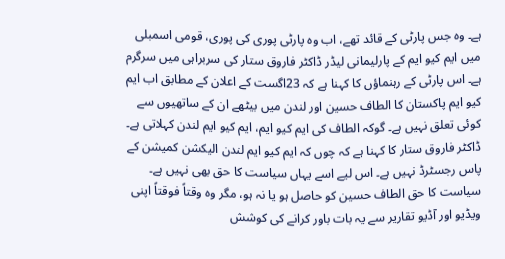ہے۔ وہ جس پارٹی کے قائد تھے، اب وہ پارٹی پوری کی پوری، قومی اسمبلی میں ایم کیو ایم کے پارلیمانی لیڈر ڈاکٹر فاروق ستار کی سربراہی میں سرگرم ہے۔ اس پارٹی کے رہنماؤں کا کہنا ہے کہ 23اگست کے اعلان کے مطابق اب ایم کیو ایم پاکستان کا الطاف حسین اور لندن میں بیٹھے ان کے ساتھیوں سے کوئی تعلق نہیں ہے۔ گوکہ الطاف کی ایم کیو ایم، ایم کیو ایم لندن کہلاتی ہے۔ ڈاکٹر فاروق ستار کا کہنا ہے کہ چوں کہ ایم کیو ایم لندن الیکشن کمیشن کے پاس رجسٹرڈ نہیں ہے۔ اس لیے اسے یہاں سیاست کا حق بھی نہیں ہے۔ سیاست کا حق الطاف حسین کو حاصل ہو یا نہ ہو، مگر وہ وقتاً فوقتاً اپنی ویڈیو اور آڈیو تقاریر سے یہ بات باور کرانے کی کوشش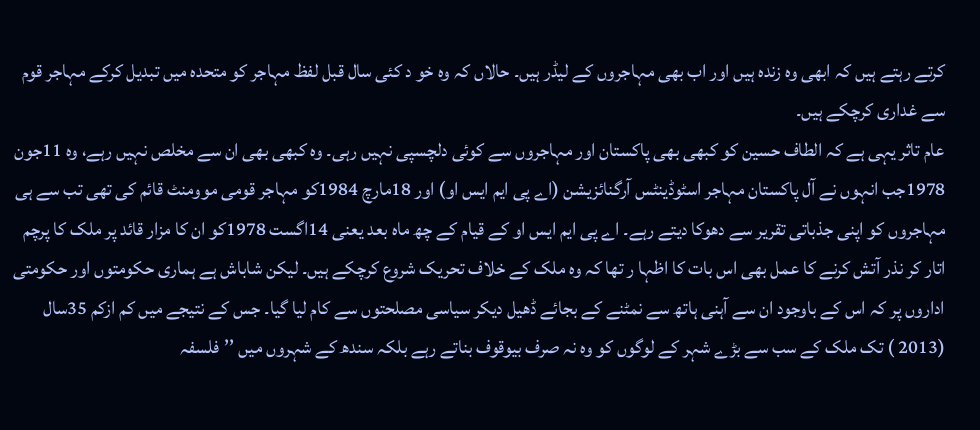کرتے رہتے ہیں کہ ابھی وہ زندہ ہیں اور اب بھی مہاجروں کے لیڈر ہیں۔ حالاں کہ وہ خو د کئی سال قبل لفظ مہاجر کو متحدہ میں تبدیل کرکے مہاجر قوم سے غداری کرچکے ہیں۔
عام تاثر یہی ہے کہ الطاف حسین کو کبھی بھی پاکستان اور مہاجروں سے کوئی دلچسپی نہیں رہی۔ وہ کبھی بھی ان سے مخلص نہیں رہے، وہ 11جون 1978جب انہوں نے آل پاکستان مہاجر اسٹوڈینٹس آرگنائزیشن (اے پی ایم ایس او) اور 18مارچ 1984کو مہاجر قومی موومنٹ قائم کی تھی تب سے ہی مہاجروں کو اپنی جذباتی تقریر سے دھوکا دیتے رہے۔ اے پی ایم ایس او کے قیام کے چھ ماہ بعد یعنی 14اگست 1978کو ان کا مزار قائد پر ملک کا پرچم اتار کر نذر آتش کرنے کا عمل بھی اس بات کا اظہا ر تھا کہ وہ ملک کے خلاف تحریک شروع کرچکے ہیں۔ لیکن شاباش ہے ہماری حکومتوں اور حکومتی اداروں پر کہ اس کے باوجود ان سے آہنی ہاتھ سے نمٹنے کے بجائے ڈھیل دیکر سیاسی مصلحتوں سے کام لیا گیا۔ جس کے نتیجے میں کم ازکم 35سال (2013 ) تک ملک کے سب سے بڑے شہر کے لوگوں کو وہ نہ صرف بیوقوف بناتے رہے بلکہ سندھ کے شہروں میں ’’فلسفہ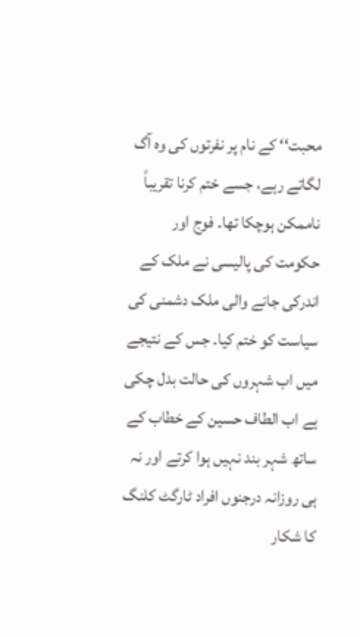محبت‘‘ کے نام پر نفرتوں کی وہ آگ لگاتے رہے، جسے ختم کرنا تقریباً ناممکن ہوچکا تھا۔ فوج اور حکومت کی پالیسی نے ملک کے اندرکی جانے والی ملک دشمنی کی سیاست کو ختم کیا۔ جس کے نتیجے میں اب شہروں کی حالت بدل چکی ہے اب الطاف حسین کے خطاب کے ساتھ شہر بند نہیں ہوا کرتے اور نہ ہی روزانہ درجنوں افراد ٹارگٹ کلنگ کا شکار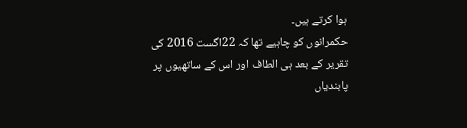ہوا کرتے ہیں۔
حکمرانوں کو چاہیے تھا کہ 22اگست 2016 کی تقریر کے بعد ہی الطاف اور اس کے ساتھیوں پر پابندیاں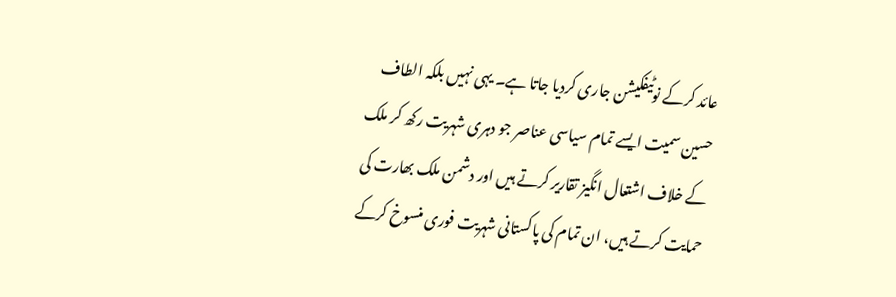عائد کرکے نوٹیفکیشن جاری کردیا جاتا ہے۔ یہی نہیں بلکہ الطاف حسین سمیت ایسے تمام سیاسی عناصر جو دہری شہریت رکھ کر ملک کے خلاف اشتعال انگیز تقاریر کرتے ہیں اور دشمن ملک بھارت کی حمایت کرتے ہیں، ان تمام کی پاکستانی شہریت فوری منسوخ کرکے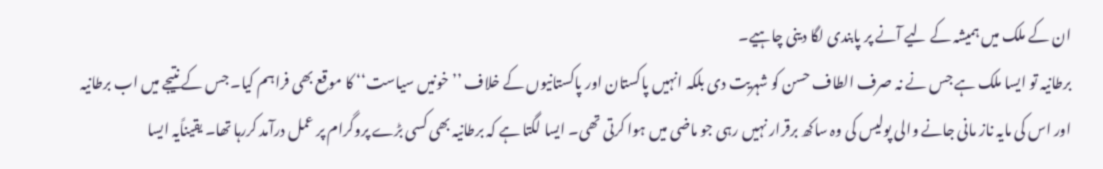ان کے ملک میں ہمیشہ کے لیے آنے پر پابندی لگا دینی چاہیے۔
برطانیہ تو ایسا ملک ہے جس نے نہ صرف الطاف حسن کو شہریت دی بلکہ انہیں پاکستان اور پاکستانیوں کے خلاف ’’خونیں سیاست‘‘ کا موقع بھی فراہم کیا۔ جس کے نتیجے میں اب برطانیہ اور اس کی مایہ ناز مانی جانے والی پولیس کی وہ ساکھ برقرار نہیں رہی جو ماضی میں ہوا کرتی تھی۔ ایسا لگتا ہے کہ برطانیہ بھی کسی بڑے پروگرام پر عمل درآمد کررہا تھا۔ یقیناًیہ ایسا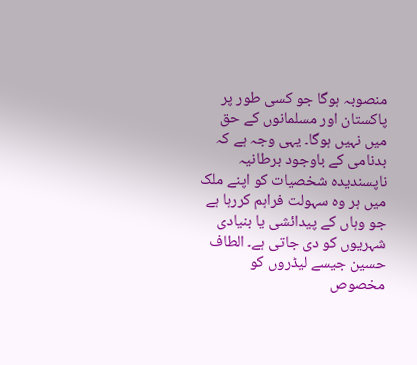منصوبہ ہوگا جو کسی طور پر پاکستان اور مسلمانوں کے حق میں نہیں ہوگا۔ یہی وجہ ہے کہ بدنامی کے باوجود برطانیہ ناپسندیدہ شخصیات کو اپنے ملک میں ہر وہ سہولت فراہم کررہا ہے جو وہاں کے پیدائشی یا بنیادی شہریوں کو دی جاتی ہے۔ الطاف حسین جیسے لیڈروں کو مخصوص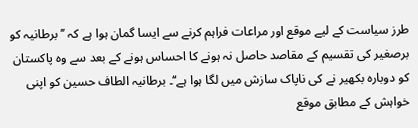طرز سیاست کے لیے موقع اور مراعات فراہم کرنے سے ایسا گمان ہوا ہے کہ ’’برطانیہ کو برصغیر کی تقسیم کے مقاصد حاصل نہ ہونے کا احساس ہونے کے بعد سے وہ پاکستان کو دوبارہ بکھیر نے کی ناپاک سازش میں لگا ہوا ہے‘‘۔ برطانیہ الطاف حسین کو اپنی خواہش کے مطابق موقع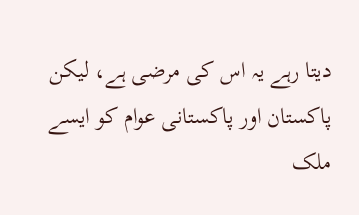دیتا رہے یہ اس کی مرضی ہے، لیکن پاکستان اور پاکستانی عوام کو ایسے ملک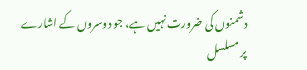دشمنوں کی ضرورت نہیں ہے، جو دوسروں کے اشارے پر مسلسل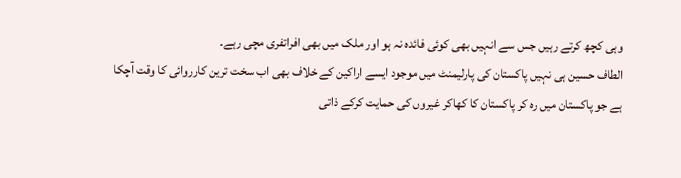وہی کچھ کرتے رہیں جس سے انہیں بھی کوئی فائدہ نہ ہو اور ملک میں بھی افراتفری مچی رہے۔
الطاف حسین ہی نہیں پاکستان کی پارلیمنٹ میں موجود ایسے اراکین کے خلاف بھی اب سخت ترین کارروائی کا وقت آچکا ہے جو پاکستان میں رہ کر پاکستان کا کھاکر غیروں کی حمایت کرکے ذاتی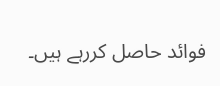فوائد حاصل کررہے ہیں۔